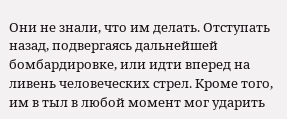Они не знали, что им делать. Отступать назад, подвергаясь дальнейшей бомбардировке, или идти вперед на ливень человеческих стрел. Кроме того, им в тыл в любой момент мог ударить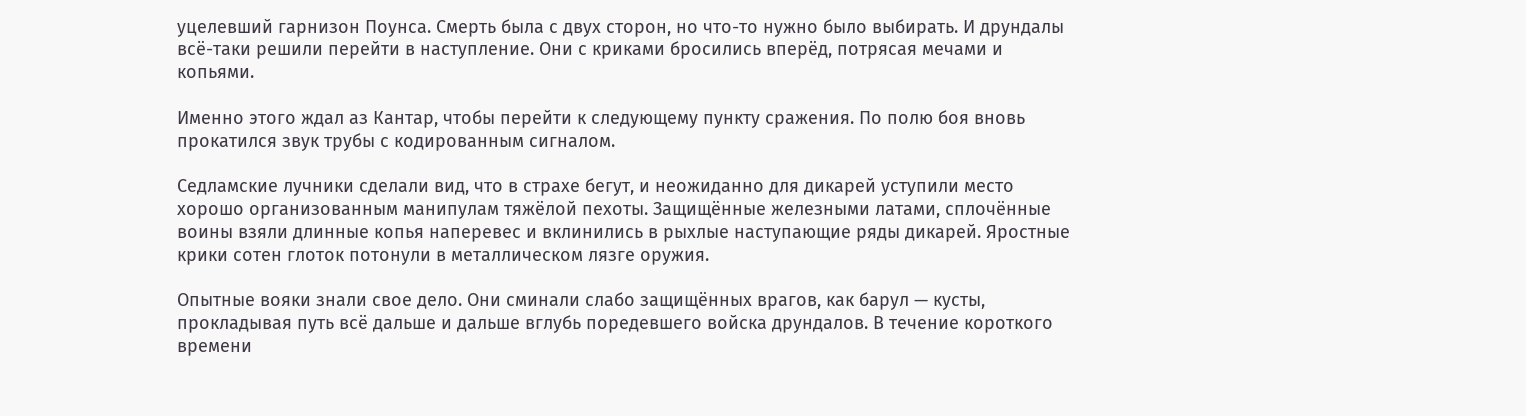уцелевший гарнизон Поунса. Смерть была с двух сторон, но что-то нужно было выбирать. И друндалы всё-таки решили перейти в наступление. Они с криками бросились вперёд, потрясая мечами и копьями.

Именно этого ждал аз Кантар, чтобы перейти к следующему пункту сражения. По полю боя вновь прокатился звук трубы с кодированным сигналом.

Седламские лучники сделали вид, что в страхе бегут, и неожиданно для дикарей уступили место хорошо организованным манипулам тяжёлой пехоты. Защищённые железными латами, сплочённые воины взяли длинные копья наперевес и вклинились в рыхлые наступающие ряды дикарей. Яростные крики сотен глоток потонули в металлическом лязге оружия.

Опытные вояки знали свое дело. Они сминали слабо защищённых врагов, как барул — кусты, прокладывая путь всё дальше и дальше вглубь поредевшего войска друндалов. В течение короткого времени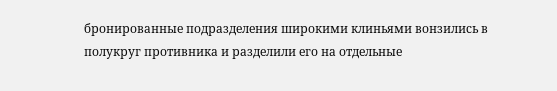бронированные подразделения широкими клиньями вонзились в полукруг противника и разделили его на отдельные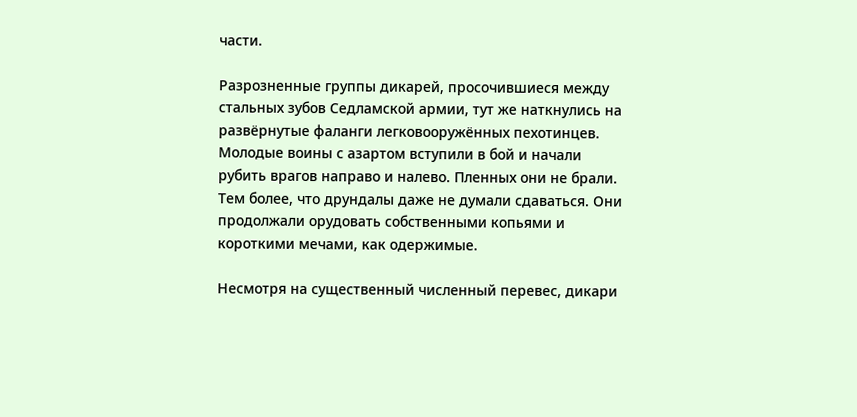части.

Разрозненные группы дикарей, просочившиеся между стальных зубов Седламской армии, тут же наткнулись на развёрнутые фаланги легковооружённых пехотинцев. Молодые воины с азартом вступили в бой и начали рубить врагов направо и налево. Пленных они не брали. Тем более, что друндалы даже не думали сдаваться. Они продолжали орудовать собственными копьями и короткими мечами, как одержимые.

Несмотря на существенный численный перевес, дикари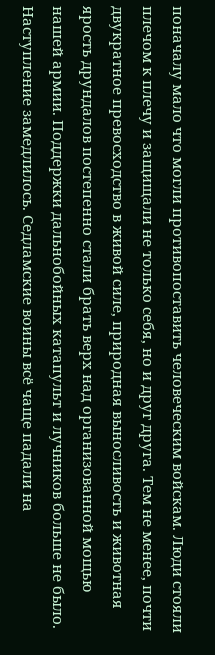поначалу мало что могли противопоставить человеческим войскам. Люди стояли плечом к плечу и защищали не только себя, но и друг друга. Тем не менее, почти двукратное превосходство в живой силе, природная выносливость и животная ярость друндалов постепенно стали брать верх над организованной мощью нашей армии. Поддержки дальнобойных катапульт и лучников больше не было. Наступление замедлилось. Седламские воины всё чаще падали на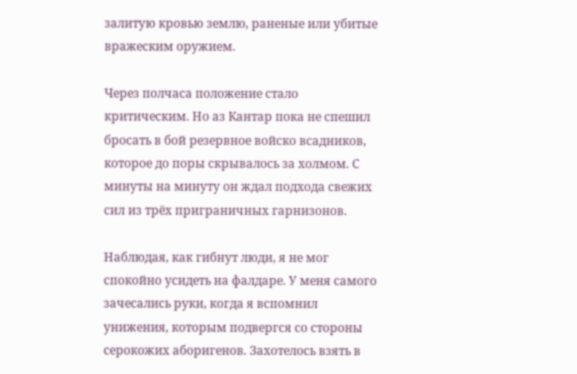залитую кровью землю, раненые или убитые вражеским оружием.

Через полчаса положение стало критическим. Но аз Кантар пока не спешил бросать в бой резервное войско всадников, которое до поры скрывалось за холмом. С минуты на минуту он ждал подхода свежих сил из трёх приграничных гарнизонов.

Наблюдая, как гибнут люди, я не мог спокойно усидеть на фалдаре. У меня самого зачесались руки, когда я вспомнил унижения, которым подвергся со стороны серокожих аборигенов. Захотелось взять в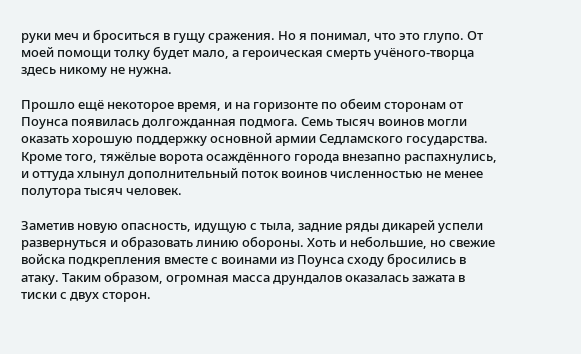руки меч и броситься в гущу сражения. Но я понимал, что это глупо. От моей помощи толку будет мало, а героическая смерть учёного-творца здесь никому не нужна.

Прошло ещё некоторое время, и на горизонте по обеим сторонам от Поунса появилась долгожданная подмога. Семь тысяч воинов могли оказать хорошую поддержку основной армии Седламского государства. Кроме того, тяжёлые ворота осаждённого города внезапно распахнулись, и оттуда хлынул дополнительный поток воинов численностью не менее полутора тысяч человек.

Заметив новую опасность, идущую с тыла, задние ряды дикарей успели развернуться и образовать линию обороны. Хоть и небольшие, но свежие войска подкрепления вместе с воинами из Поунса сходу бросились в атаку. Таким образом, огромная масса друндалов оказалась зажата в тиски с двух сторон.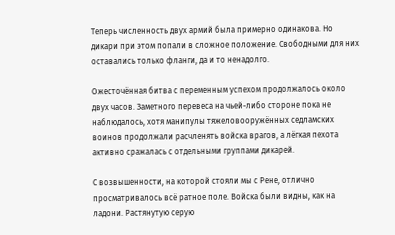Теперь численность двух армий была примерно одинакова. Но дикари при этом попали в сложное положение. Свободными для них оставались только фланги, да и то ненадолго.

Ожесточённая битва с переменным успехом продолжалось около двух часов. Заметного перевеса на чьей-либо стороне пока не наблюдалось, хотя манипулы тяжеловооружённых седламских воинов продолжали расчленять войска врагов, а лёгкая пехота активно сражалась с отдельными группами дикарей.

С возвышенности, на которой стояли мы с Рене, отлично просматривалось всё ратное поле. Войска были видны, как на ладони. Растянутую серую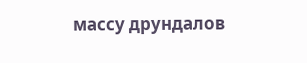массу друндалов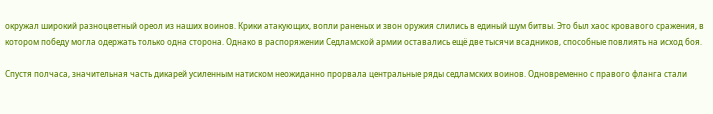окружал широкий разноцветный ореол из наших воинов. Крики атакующих, вопли раненых и звон оружия слились в единый шум битвы. Это был хаос кровавого сражения, в котором победу могла одержать только одна сторона. Однако в распоряжении Седламской армии оставались ещё две тысячи всадников, способные повлиять на исход боя.

Спустя полчаса, значительная часть дикарей усиленным натиском неожиданно прорвала центральные ряды седламских воинов. Одновременно с правого фланга стали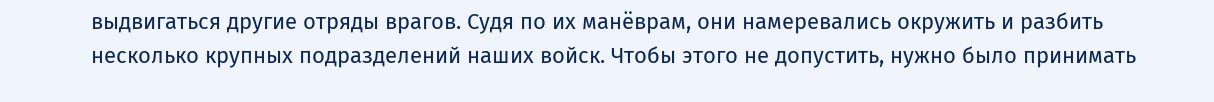выдвигаться другие отряды врагов. Судя по их манёврам, они намеревались окружить и разбить несколько крупных подразделений наших войск. Чтобы этого не допустить, нужно было принимать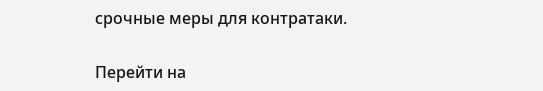срочные меры для контратаки.

Перейти на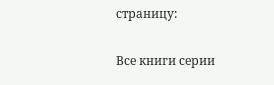страницу:

Все книги серии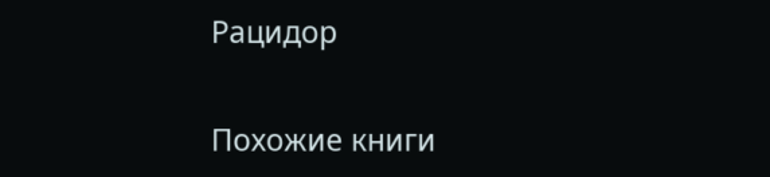Рацидор

Похожие книги